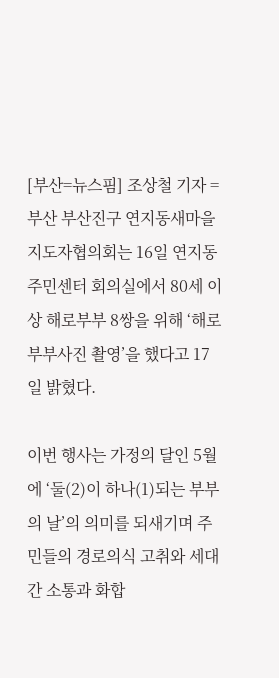[부산=뉴스핌] 조상철 기자 = 부산 부산진구 연지동새마을지도자협의회는 16일 연지동 주민센터 회의실에서 80세 이상 해로부부 8쌍을 위해 ‘해로부부사진 촬영’을 했다고 17일 밝혔다.

이번 행사는 가정의 달인 5월에 ‘둘(2)이 하나(1)되는 부부의 날’의 의미를 되새기며 주민들의 경로의식 고취와 세대 간 소통과 화합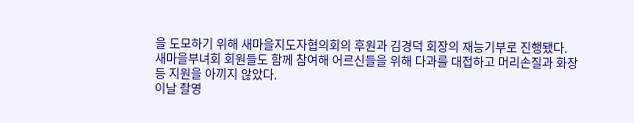을 도모하기 위해 새마을지도자협의회의 후원과 김경덕 회장의 재능기부로 진행됐다.
새마을부녀회 회원들도 함께 참여해 어르신들을 위해 다과를 대접하고 머리손질과 화장 등 지원을 아끼지 않았다.
이날 촬영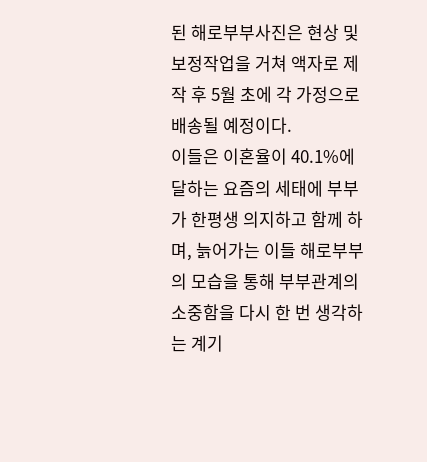된 해로부부사진은 현상 및 보정작업을 거쳐 액자로 제작 후 5월 초에 각 가정으로 배송될 예정이다.
이들은 이혼율이 40.1%에 달하는 요즘의 세태에 부부가 한평생 의지하고 함께 하며, 늙어가는 이들 해로부부의 모습을 통해 부부관계의 소중함을 다시 한 번 생각하는 계기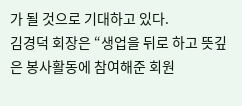가 될 것으로 기대하고 있다.
김경덕 회장은 “생업을 뒤로 하고 뜻깊은 봉사활동에 참여해준 회원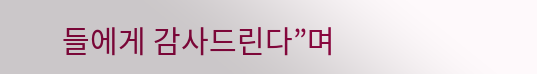들에게 감사드린다”며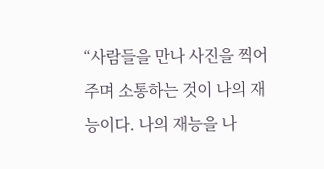“사람들을 만나 사진을 찍어주며 소통하는 것이 나의 재능이다. 나의 재능을 나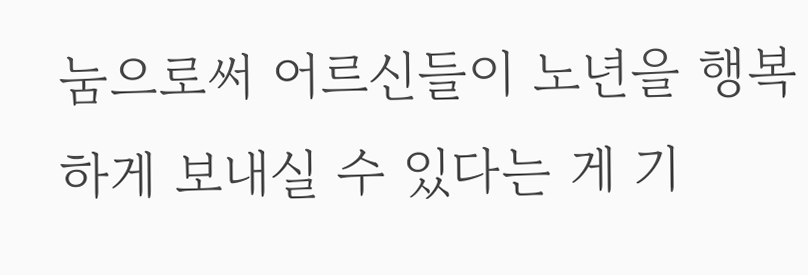눔으로써 어르신들이 노년을 행복하게 보내실 수 있다는 게 기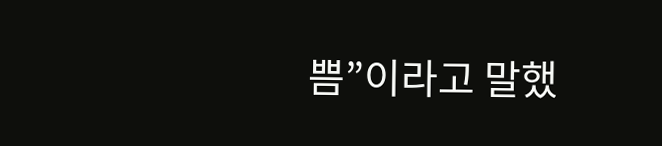쁨”이라고 말했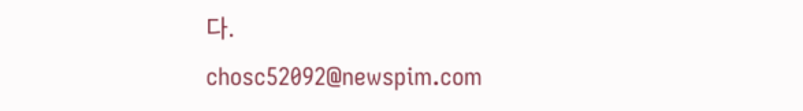다.
chosc52092@newspim.com